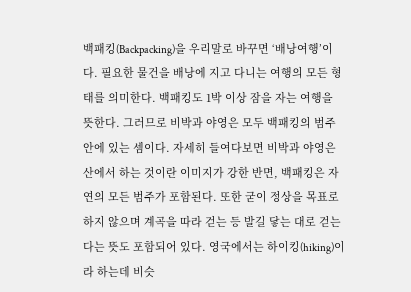백패킹(Backpacking)을 우리말로 바꾸면 ‘배낭여행’이다. 필요한 물건을 배낭에 지고 다니는 여행의 모든 형태를 의미한다. 백패킹도 1박 이상 잠을 자는 여행을 뜻한다. 그러므로 비박과 야영은 모두 백패킹의 범주 안에 있는 셈이다. 자세히 들여다보면 비박과 야영은 산에서 하는 것이란 이미지가 강한 반면, 백패킹은 자연의 모든 범주가 포함된다. 또한 굳이 정상을 목표로 하지 않으며 계곡을 따라 걷는 등 발길 닿는 대로 걷는다는 뜻도 포함되어 있다. 영국에서는 하이킹(hiking)이라 하는데 비슷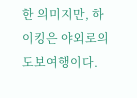한 의미지만, 하이킹은 야외로의 도보여행이다.